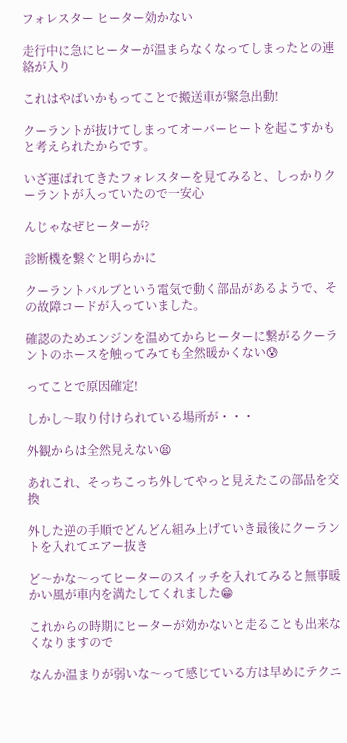フォレスター ヒーター効かない

走行中に急にヒーターが温まらなくなってしまったとの連絡が入り

これはやばいかもってことで搬送車が緊急出動!

クーラントが抜けてしまってオーバーヒートを起こすかもと考えられたからです。

いざ運ばれてきたフォレスターを見てみると、しっかりクーラントが入っていたので一安心

んじゃなぜヒーターが?

診断機を繋ぐと明らかに

クーラントバルブという電気で動く部品があるようで、その故障コードが入っていました。

確認のためエンジンを温めてからヒーターに繋がるクーラントのホースを触ってみても全然暖かくない😰

ってことで原因確定!

しかし〜取り付けられている場所が・・・

外観からは全然見えない😫

あれこれ、そっちこっち外してやっと見えたこの部品を交換

外した逆の手順でどんどん組み上げていき最後にクーラントを入れてエアー抜き

ど〜かな〜ってヒーターのスイッチを入れてみると無事暖かい風が車内を満たしてくれました😁

これからの時期にヒーターが効かないと走ることも出来なくなりますので

なんか温まりが弱いな〜って感じている方は早めにテクニ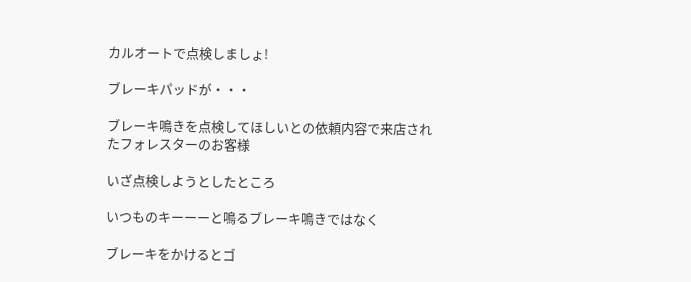カルオートで点検しましょ!

ブレーキパッドが・・・

ブレーキ鳴きを点検してほしいとの依頼内容で来店されたフォレスターのお客様

いざ点検しようとしたところ

いつものキーーーと鳴るブレーキ鳴きではなく

ブレーキをかけるとゴ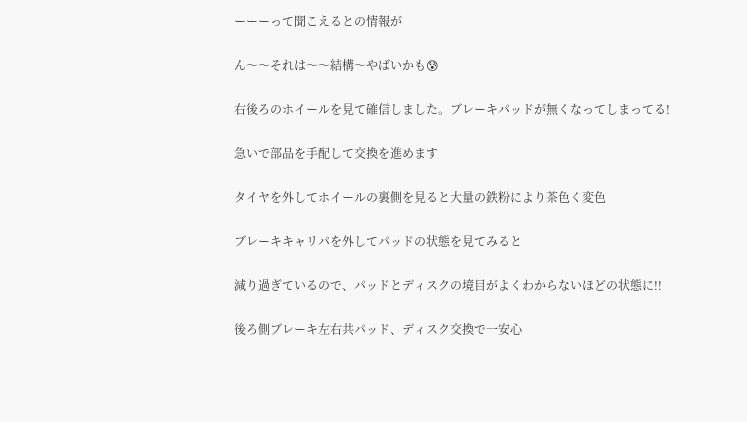ーーーって聞こえるとの情報が

ん〜〜それは〜〜結構〜やばいかも😰

右後ろのホイールを見て確信しました。ブレーキパッドが無くなってしまってる!

急いで部品を手配して交換を進めます

タイヤを外してホイールの裏側を見ると大量の鉄粉により茶色く変色

ブレーキキャリパを外してパッドの状態を見てみると

減り過ぎているので、パッドとディスクの境目がよくわからないほどの状態に!!

後ろ側ブレーキ左右共パッド、ディスク交換で一安心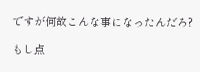ですが何故こんな事になったんだろ?

もし点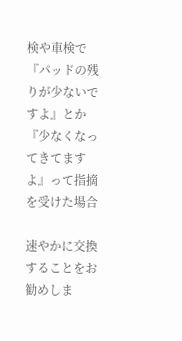検や車検で『パッドの残りが少ないですよ』とか『少なくなってきてますよ』って指摘を受けた場合

速やかに交換することをお勧めしま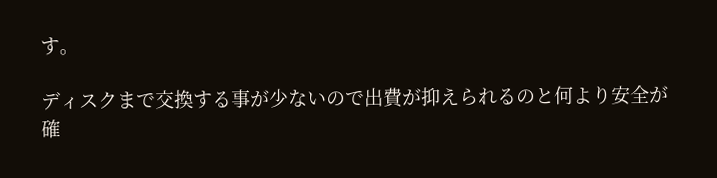す。

ディスクまで交換する事が少ないので出費が抑えられるのと何より安全が確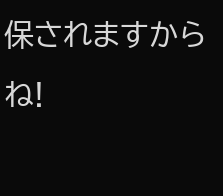保されますからね!